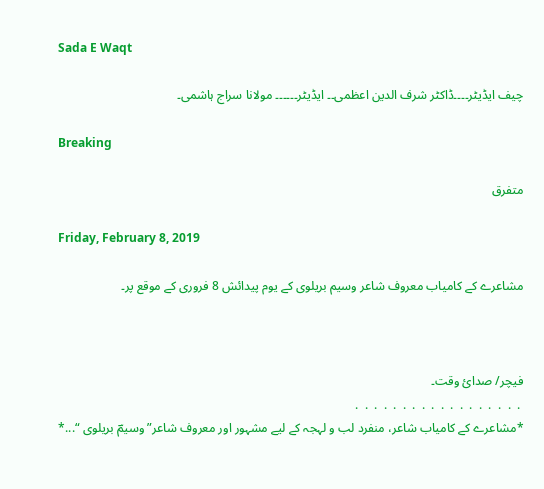Sada E Waqt

چیف ایڈیٹر۔۔۔۔ڈاکٹر شرف الدین اعظمی۔۔ ایڈیٹر۔۔۔۔۔۔ مولانا سراج ہاشمی۔

Breaking

متفرق

Friday, February 8, 2019

مشاعرے کے کامیاب معروف شاعر وسیم بریلوی کے یوم پیدائش 8 فروری کے موقع پر۔



فیچر/ صدائ وقت۔
 .  .  .  .  .  .  .  .  .  .  .  .  .  .  .  .  .  .
*مشاعرے کے کامیاب شاعر، منفرد لب و لہجہ کے لیے مشہور اور معروف شاعر” وسیمؔ بریلوی “...*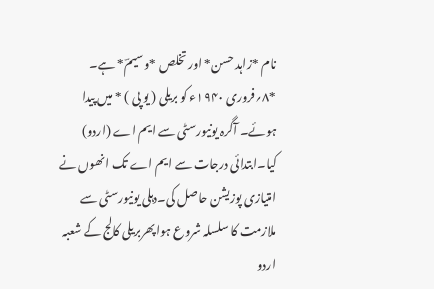نام *زاہد حسن* اور تخلص *وسیمؔ* ہے۔ *۸؍فروری ۱۹۴۰ء کو بریلی ( یو پی ) * میں پیدا ہوئے۔ آگرہ یونیورسٹی سے ایم اے (اردو) کیا۔ابتدائی درجات سے ایم اے تک انھوں نے امتیازی پوزیشن حاصل کی۔دہلی یونیورسٹی سے ملازمت کا سلسلہ شروع ہواپھربریلی کالج کے شعبہ اردو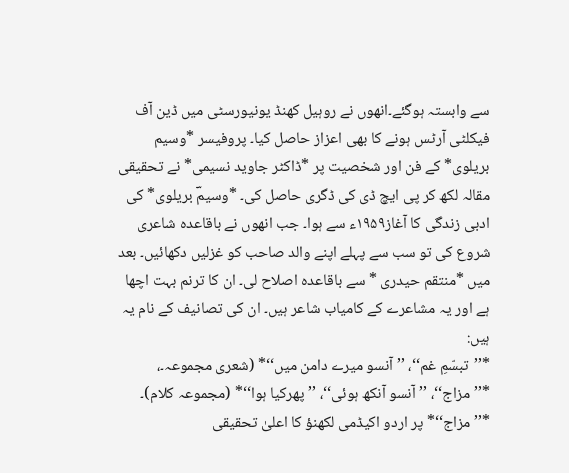سے وابستہ ہوگئے۔انھوں نے روہیل کھنڈ یونیورسٹی میں ڈین آف فیکلٹی آرٹس ہونے کا بھی اعزاز حاصل کیا۔ پروفیسر *وسیم بریلوی* کے فن اور شخصیت پر *ڈاکٹر جاوید نسیمی* نے تحقیقی مقالہ لکھ کر پی ایچ ڈی کی ڈگری حاصل کی۔ *وسیمؔ بریلوی* کی ادبی زندگی کا آغاز۱۹۵۹ء سے ہوا۔ جب انھوں نے باقاعدہ شاعری شروع کی تو سب سے پہلے اپنے والد صاحب کو غزلیں دکھائیں۔ بعد میں *منتقم حیدری * سے باقاعدہ اصلاح لی۔ ان کا ترنم بہت اچھا ہے اور یہ مشاعرے کے کامیاب شاعر ہیں۔ ان کی تصانیف کے نام یہ ہیں:
*’’تبسّمِ غم‘‘، ’’آنسو میرے دامن میں‘‘* (شعری مجموعہ۔، *’’مزاج‘‘، ’’آنسو آنکھ ہوئی‘‘، ’’پھرکیا ہوا‘‘* (مجموعہ کلام)۔ *’’مزاج‘‘* پر اردو اکیڈمی لکھنؤ کا اعلیٰ تحقیقی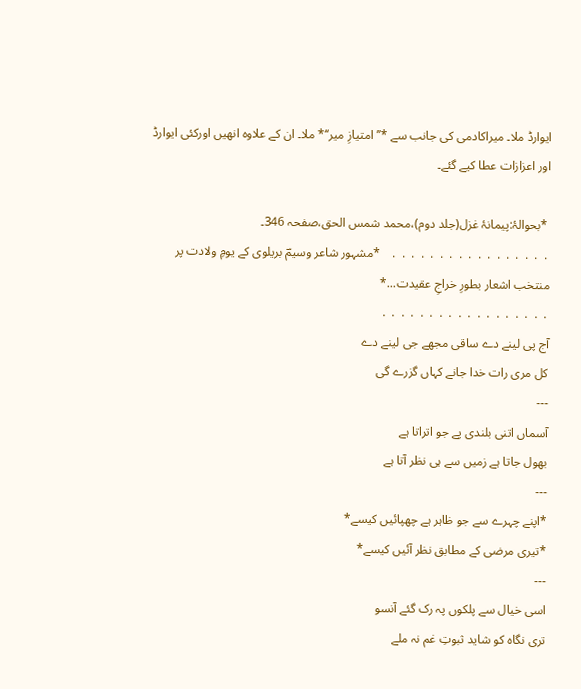ایوارڈ ملا۔ میراکادمی کی جانب سے *’’امتیازِ میر‘‘* ملا۔ ان کے علاوہ انھیں اورکئی ایوارڈ اور اعزازات عطا کیے گئے۔

 *بحوالۂ:پیمانۂ غزل(جلد دوم)،محمد شمس الحق،صفحہ 346۔
 .  .  .  .  .  .  .  .  .  .  .  .  .  .  .  .  .    *مشہور شاعر وسیمؔ بریلوی کے یومِ ولادت پر منتخب اشعار بطورِ خراجِ عقیدت...*
 .  .  .  .  .  .  .  .  .  .  .  .  .  .  .  .  .  .
آج پی لینے دے ساقی مجھے جی لینے دے
کل مری رات خدا جانے کہاں گزرے گی
---
آسماں اتنی بلندی پے جو اتراتا ہے
بھول جاتا ہے زمیں سے ہی نظر آتا ہے
---
*اپنے چہرے سے جو ظاہر ہے چھپائیں کیسے*
*تیری مرضی کے مطابق نظر آئیں کیسے*
---
اسی خیال سے پلکوں پہ رک گئے آنسو
تری نگاہ کو شاید ثبوتِ غم نہ ملے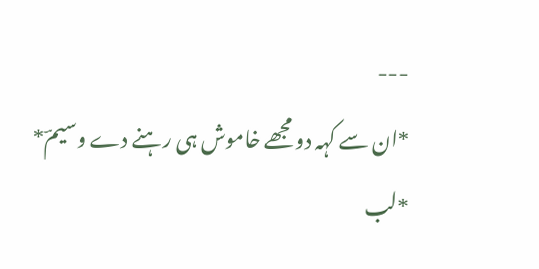---
*ان سے کہہ دو مجھے خاموش ہی رہنے دے وسیمؔ*
*لب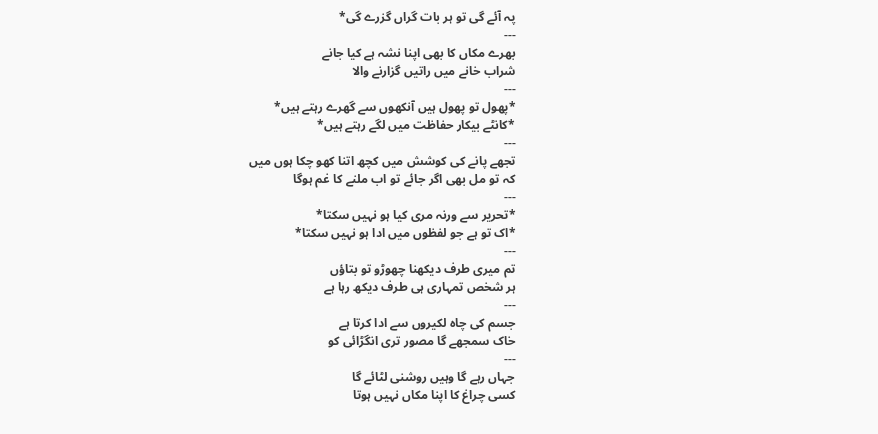پہ آئے گی تو ہر بات گراں گزرے گی*
---
بھرے مکاں کا بھی اپنا نشہ ہے کیا جانے
شراب خانے میں راتیں گزارنے والا
---
*پھول تو پھول ہیں آنکھوں سے گھرے رہتے ہیں*
*کانٹے بیکار حفاظت میں لگے رہتے ہیں*
---
تجھے پانے کی کوشش میں کچھ اتنا کھو چکا ہوں میں
کہ تو مل بھی اگر جائے تو اب ملنے کا غم ہوگا
---
*تحریر سے ورنہ مری کیا ہو نہیں سکتا*
*اک تو ہے جو لفظوں میں ادا ہو نہیں سکتا*
---
تم میری طرف دیکھنا چھوڑو تو بتاؤں
ہر شخص تمہاری ہی طرف دیکھ رہا ہے
---
جسم کی چاہ لکیروں سے ادا کرتا ہے
خاک سمجھے گا مصور تری انگڑائی کو
---
جہاں رہے گا وہیں روشنی لٹائے گا
کسی چراغ کا اپنا مکاں نہیں ہوتا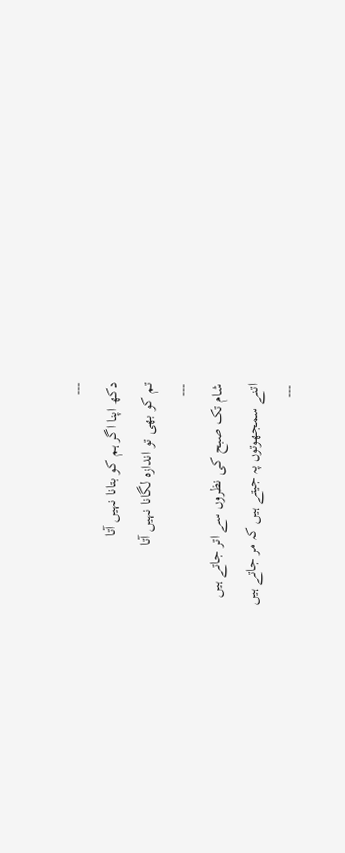---
دکھ اپنا اگر ہم کو بتانا نہیں آتا
تم کو بھی تو اندازہ لگانا نہیں آتا
---
شام تک صبح کی نظروں سے اتر جاتے ہیں
اتنے سمجھوتوں پہ جیتے ہیں کہ مر جاتے ہیں
---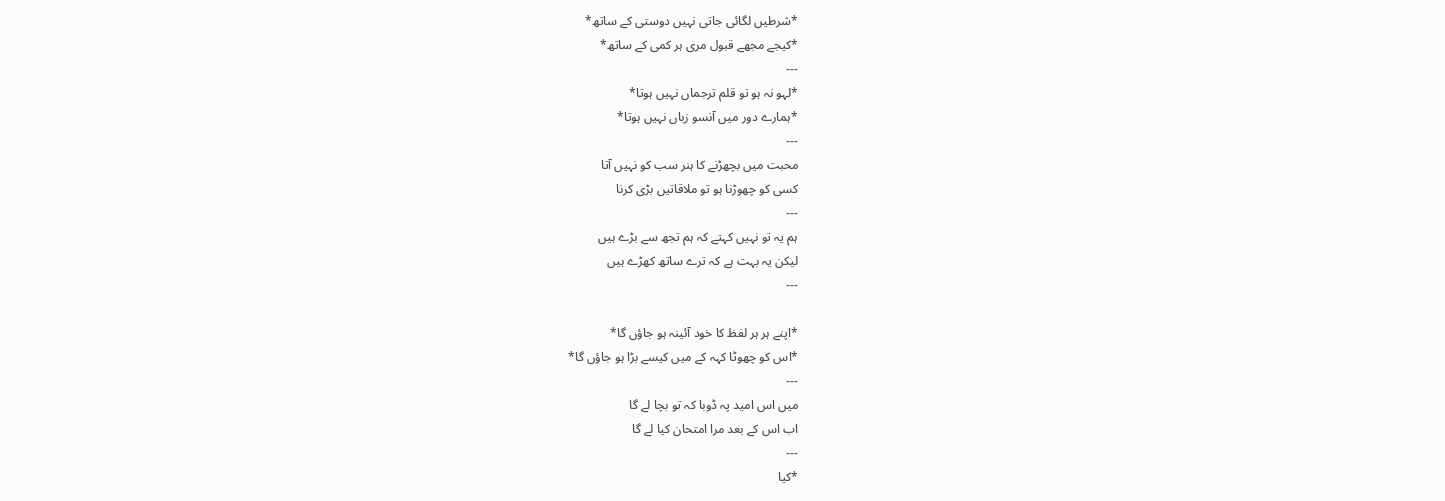*شرطیں لگائی جاتی نہیں دوستی کے ساتھ*
*کیجے مجھے قبول مری ہر کمی کے ساتھ*
---
*لہو نہ ہو تو قلم ترجماں نہیں ہوتا*
*ہمارے دور میں آنسو زباں نہیں ہوتا*
---
محبت میں بچھڑنے کا ہنر سب کو نہیں آتا
کسی کو چھوڑنا ہو تو ملاقاتیں بڑی کرنا
---
ہم یہ تو نہیں کہتے کہ ہم تجھ سے بڑے ہیں
لیکن یہ بہت ہے کہ ترے ساتھ کھڑے ہیں
---

*اپنے ہر ہر لفظ کا خود آئینہ ہو جاؤں گا*
*اس کو چھوٹا کہہ کے میں کیسے بڑا ہو جاؤں گا*
---
میں اس امید پہ ڈوبا کہ تو بچا لے گا
اب اس کے بعد مرا امتحان کیا لے گا
---
*کیا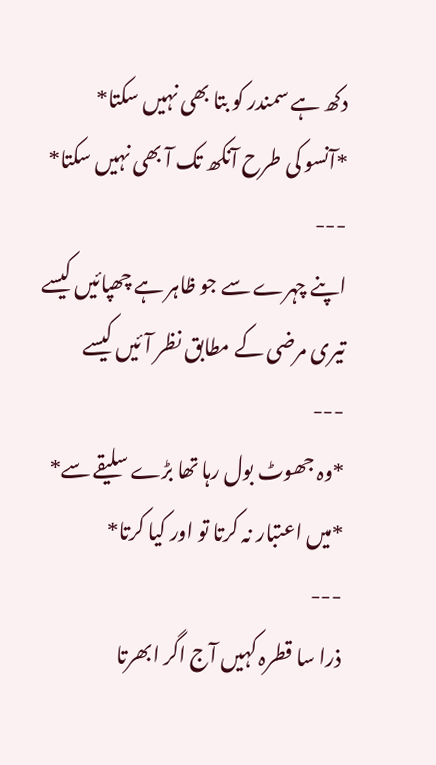دکھ ہے سمندر کو بتا بھی نہیں سکتا*
*آنسو کی طرح آنکھ تک آ بھی نہیں سکتا*
---
اپنے چہرے سے جو ظاہر ہے چھپائیں کیسے
تیری مرضی کے مطابق نظر آئیں کیسے
---
*وہ جھوٹ بول رہا تھا بڑے سلیقے سے*
*میں اعتبار نہ کرتا تو اور کیا کرتا*
---
ذرا سا قطرہ کہیں آج اگر ابھرتا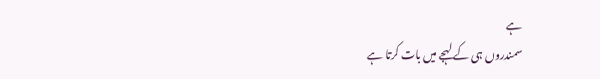ہے
سمندروں ہی کے لہجے میں بات کرتا ہے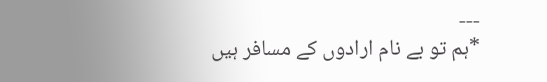---
*ہم تو بے نام ارادوں کے مسافر ہیں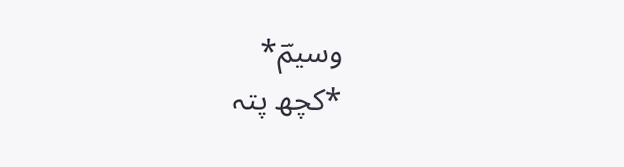وسیمؔ*
*کچھ پتہ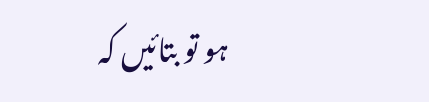ہو تو بتائیں کہ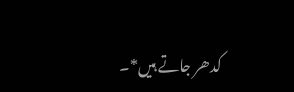کدھر جاتے ہیں*۔